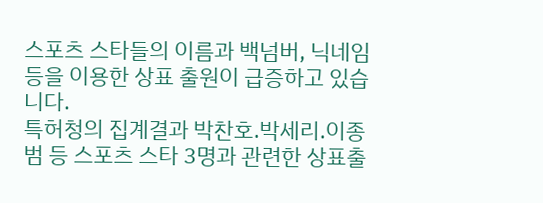스포츠 스타들의 이름과 백넘버, 닉네임 등을 이용한 상표 출원이 급증하고 있습니다.
특허청의 집계결과 박찬호.박세리.이종범 등 스포츠 스타 3명과 관련한 상표출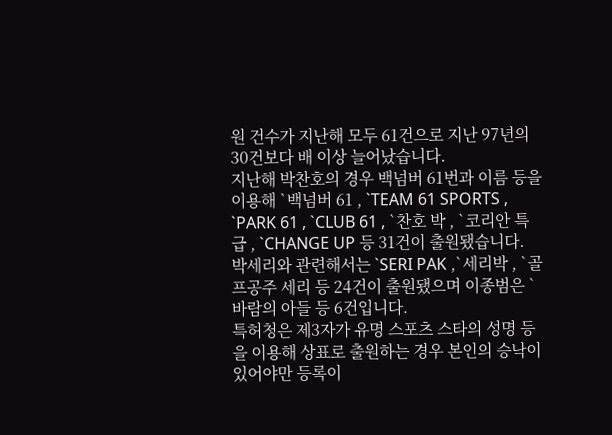원 건수가 지난해 모두 61건으로 지난 97년의 30건보다 배 이상 늘어났습니다.
지난해 박찬호의 경우 백넘버 61번과 이름 등을 이용해 `백넘버 61 , `TEAM 61 SPORTS , `PARK 61 , `CLUB 61 , `찬호 박 , `코리안 특급 , `CHANGE UP 등 31건이 출원됐습니다.
박세리와 관련해서는 `SERI PAK ,`세리박 , `골프공주 세리 등 24건이 출원됐으며 이종범은 `바람의 아들 등 6건입니다.
특허청은 제3자가 유명 스포츠 스타의 성명 등을 이용해 상표로 출원하는 경우 본인의 승낙이 있어야만 등록이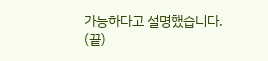가능하다고 설명했습니다.
(끝)